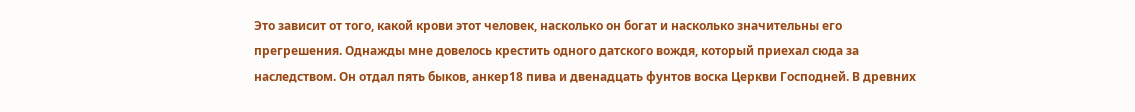Это зависит от того, какой крови этот человек, насколько он богат и насколько значительны его прегрешения. Однажды мне довелось крестить одного датского вождя, который приехал сюда за наследством. Он отдал пять быков, анкер18 пива и двенадцать фунтов воска Церкви Господней. В древних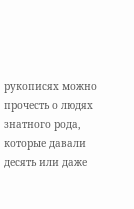рукописях можно прочесть о людях знатного рода, которые давали десять или даже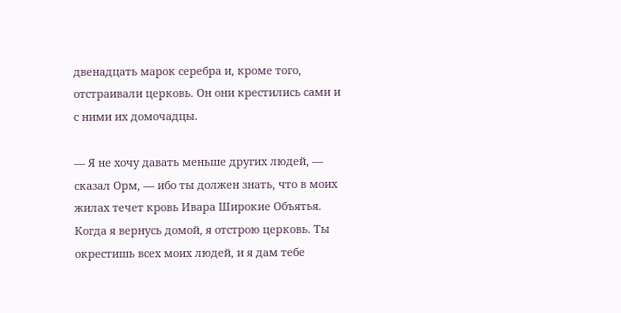двенадцать марок серебра и, кроме того, отстраивали церковь. Он они крестились сами и с ними их домочадцы.

— Я не хочу давать меньше других людей, — сказал Орм, — ибо ты должен знать, что в моих жилах течет кровь Ивара Широкие Объятья. Когда я вернусь домой, я отстрою церковь. Ты окрестишь всех моих людей, и я дам тебе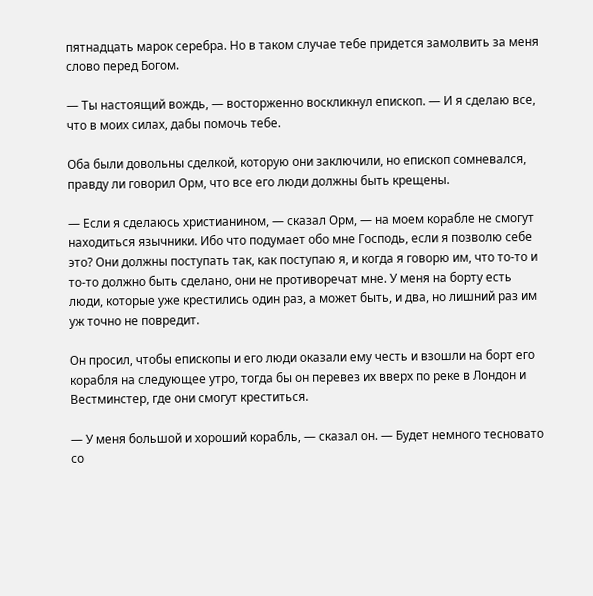пятнадцать марок серебра. Но в таком случае тебе придется замолвить за меня слово перед Богом.

— Ты настоящий вождь, — восторженно воскликнул епископ. — И я сделаю все, что в моих силах, дабы помочь тебе.

Оба были довольны сделкой, которую они заключили, но епископ сомневался, правду ли говорил Орм, что все его люди должны быть крещены.

— Если я сделаюсь христианином, — сказал Орм, — на моем корабле не смогут находиться язычники. Ибо что подумает обо мне Господь, если я позволю себе это? Они должны поступать так, как поступаю я, и когда я говорю им, что то-то и то-то должно быть сделано, они не противоречат мне. У меня на борту есть люди, которые уже крестились один раз, а может быть, и два, но лишний раз им уж точно не повредит.

Он просил, чтобы епископы и его люди оказали ему честь и взошли на борт его корабля на следующее утро, тогда бы он перевез их вверх по реке в Лондон и Вестминстер, где они смогут креститься.

— У меня большой и хороший корабль, — сказал он. — Будет немного тесновато со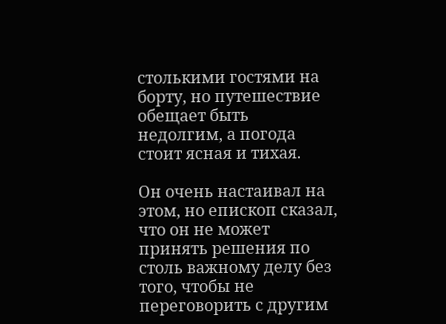столькими гостями на борту, но путешествие обещает быть недолгим, а погода стоит ясная и тихая.

Он очень настаивал на этом, но епископ сказал, что он не может принять решения по столь важному делу без того, чтобы не переговорить с другим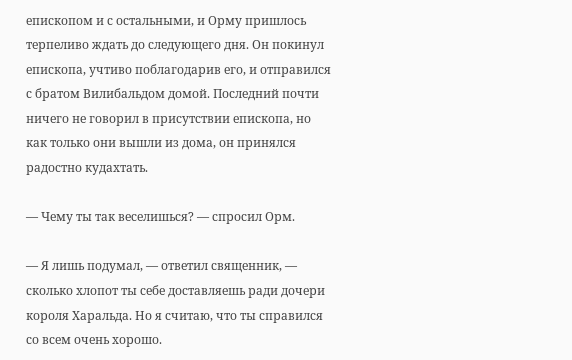епископом и с остальными, и Орму пришлось терпеливо ждать до следующего дня. Он покинул епископа, учтиво поблагодарив его, и отправился с братом Вилибальдом домой. Последний почти ничего не говорил в присутствии епископа, но как только они вышли из дома, он принялся радостно кудахтать.

— Чему ты так веселишься? — спросил Орм.

— Я лишь подумал, — ответил священник, — сколько хлопот ты себе доставляешь ради дочери короля Харальда. Но я считаю, что ты справился со всем очень хорошо.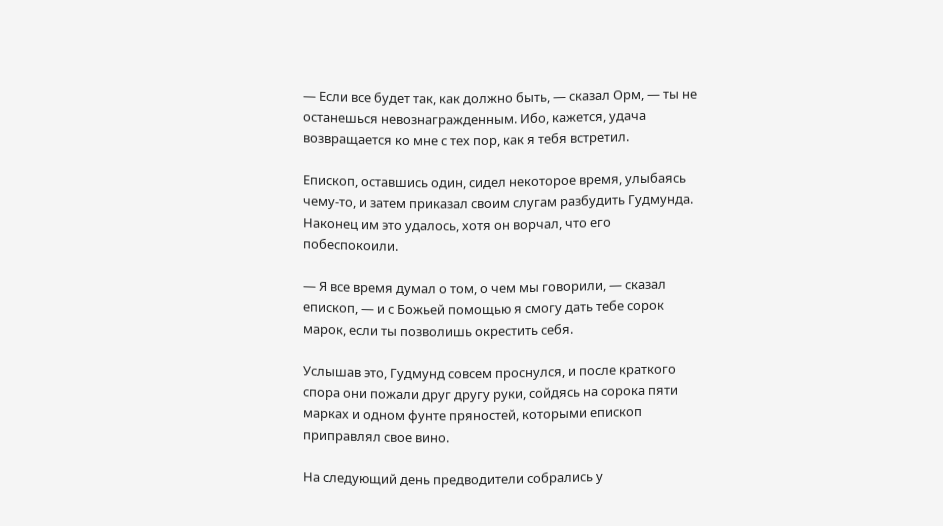— Если все будет так, как должно быть, — сказал Орм, — ты не останешься невознагражденным. Ибо, кажется, удача возвращается ко мне с тех пор, как я тебя встретил.

Епископ, оставшись один, сидел некоторое время, улыбаясь чему-то, и затем приказал своим слугам разбудить Гудмунда. Наконец им это удалось, хотя он ворчал, что его побеспокоили.

— Я все время думал о том, о чем мы говорили, — сказал епископ, — и с Божьей помощью я смогу дать тебе сорок марок, если ты позволишь окрестить себя.

Услышав это, Гудмунд совсем проснулся, и после краткого спора они пожали друг другу руки, сойдясь на сорока пяти марках и одном фунте пряностей, которыми епископ приправлял свое вино.

На следующий день предводители собрались у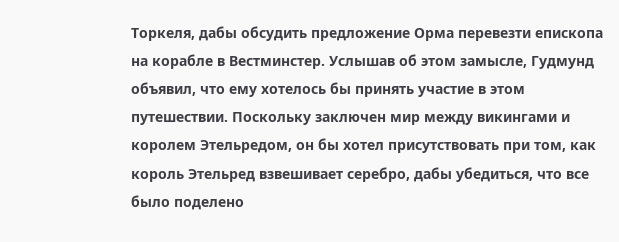Торкеля, дабы обсудить предложение Орма перевезти епископа на корабле в Вестминстер. Услышав об этом замысле, Гудмунд объявил, что ему хотелось бы принять участие в этом путешествии. Поскольку заключен мир между викингами и королем Этельредом, он бы хотел присутствовать при том, как король Этельред взвешивает серебро, дабы убедиться, что все было поделено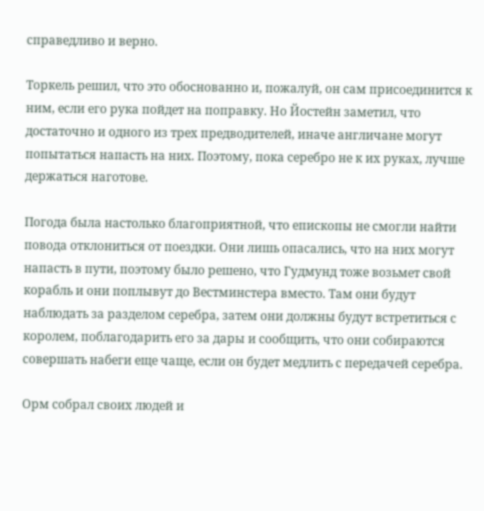справедливо и верно.

Торкель решил, что это обоснованно и, пожалуй, он сам присоединится к ним, если его рука пойдет на поправку. Но Йостейн заметил, что достаточно и одного из трех предводителей, иначе англичане могут попытаться напасть на них. Поэтому, пока серебро не к их руках, лучше держаться наготове.

Погода была настолько благоприятной, что епископы не смогли найти повода отклониться от поездки. Они лишь опасались, что на них могут напасть в пути, поэтому было решено, что Гудмунд тоже возьмет свой корабль и они поплывут до Вестминстера вместо. Там они будут наблюдать за разделом серебра, затем они должны будут встретиться с королем, поблагодарить его за дары и сообщить, что они собираются совершать набеги еще чаще, если он будет медлить с передачей серебра.

Орм собрал своих людей и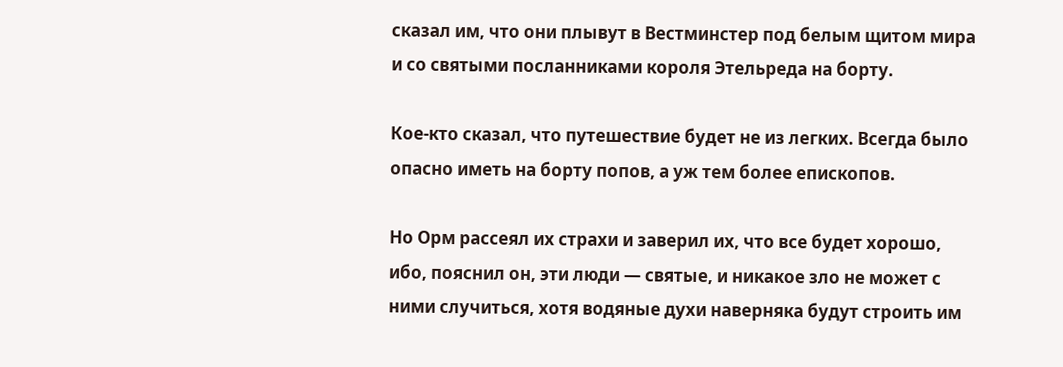сказал им, что они плывут в Вестминстер под белым щитом мира и со святыми посланниками короля Этельреда на борту.

Кое-кто сказал, что путешествие будет не из легких. Всегда было опасно иметь на борту попов, а уж тем более епископов.

Но Орм рассеял их страхи и заверил их, что все будет хорошо, ибо, пояснил он, эти люди — святые, и никакое зло не может с ними случиться, хотя водяные духи наверняка будут строить им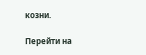козни.

Перейти на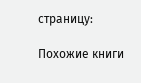страницу:

Похожие книги